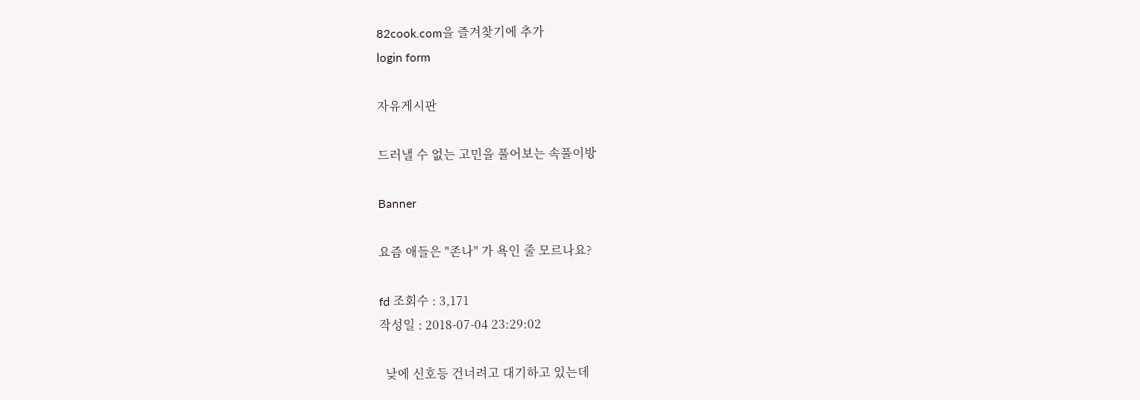82cook.com을 즐겨찾기에 추가
login form

자유게시판

드러낼 수 없는 고민을 풀어보는 속풀이방

Banner

요즘 애들은 "존나" 가 욕인 줄 모르나요?

fd 조회수 : 3,171
작성일 : 2018-07-04 23:29:02

  낮에 신호등 건너려고 대기하고 있는데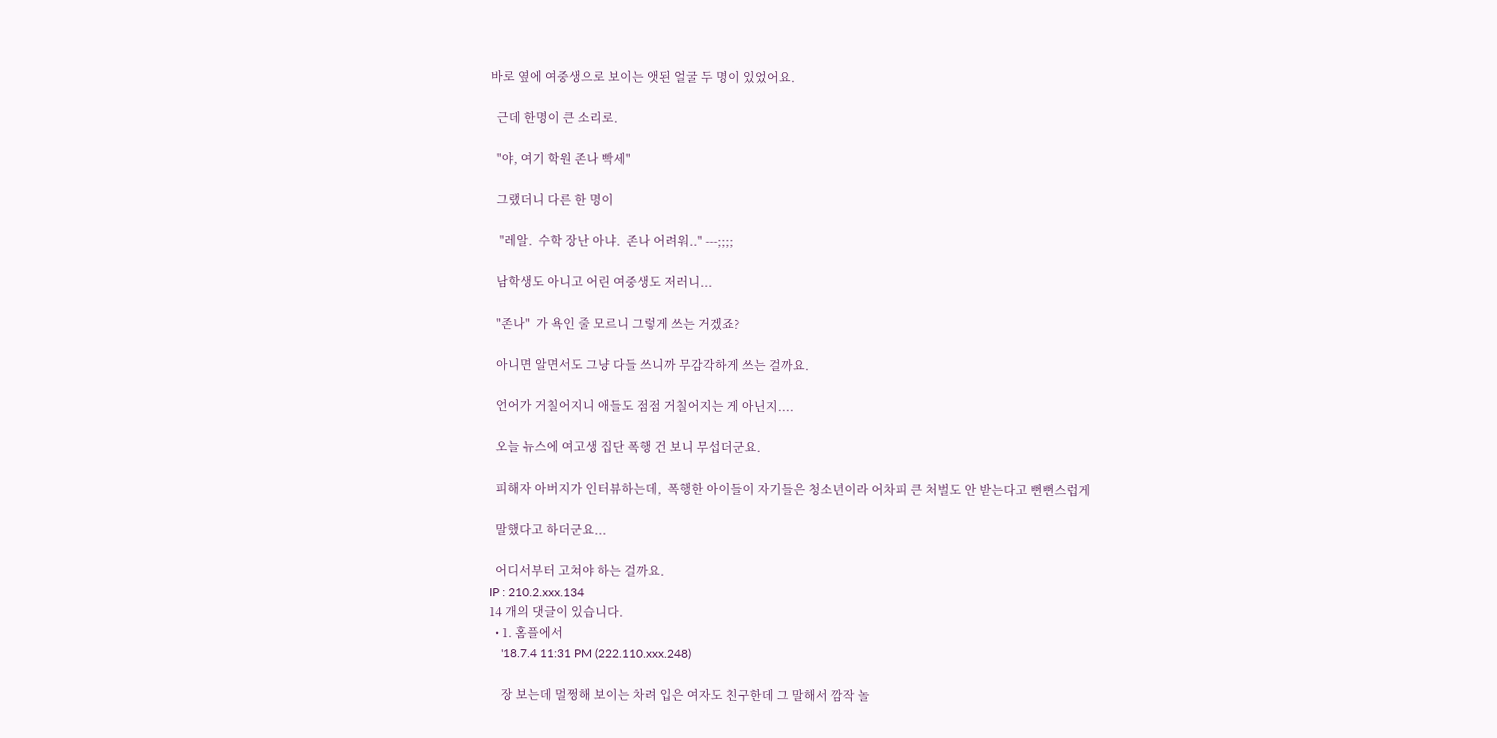바로 옆에 여중생으로 보이는 앳된 얼굴 두 명이 있었어요.

  근데 한명이 큰 소리로.

  "야, 여기 학원 존나 빡세"

  그랬더니 다른 한 명이

   "레알.  수학 장난 아냐.  존나 어려워.." ---;;;;

  남학생도 아니고 어린 여중생도 저러니...

  "존나"  가 욕인 줄 모르니 그렇게 쓰는 거겠죠?

  아니면 알면서도 그냥 다들 쓰니까 무감각하게 쓰는 걸까요.

  언어가 거칠어지니 애들도 점점 거칠어지는 게 아닌지....

  오늘 뉴스에 여고생 집단 폭행 건 보니 무섭더군요.

  피해자 아버지가 인터뷰하는데,  폭행한 아이들이 자기들은 청소년이라 어차피 큰 처벌도 안 받는다고 뻔뻔스럽게

  말했다고 하더군요...

  어디서부터 고쳐야 하는 걸까요.
IP : 210.2.xxx.134
14 개의 댓글이 있습니다.
  • 1. 홈플에서
    '18.7.4 11:31 PM (222.110.xxx.248)

    장 보는데 멀쩡해 보이는 차려 입은 여자도 친구한데 그 말해서 깜작 놀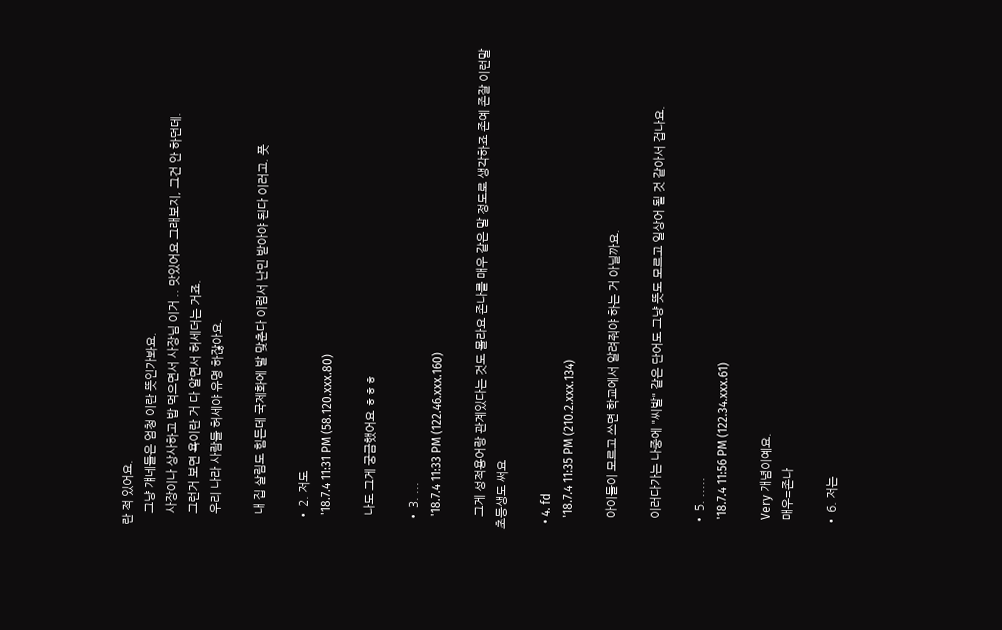란 적 있어요.
    그냥 걔네들은 엄청 이란 뜻인가봐요.
    사장이나 상사하고 밥 먹으면서 사장님 이거 .. 맛있어요 그래보지, 그건 안 하던데.
    그런거 보면 욕이란 거 다 알면서 허세더는 거죠.
    우리 나라 사람들 허세야 유명 하잖아요.

    내 집 살림도 힘든데 국제화에 발 맞춘다 이럼서 난민 받아야 된다 이러고. 풋

  • 2. 저도
    '18.7.4 11:31 PM (58.120.xxx.80)

    나도 그게 궁금했어요 ㅎㅎㅎ

  • 3. ...
    '18.7.4 11:33 PM (122.46.xxx.160)

    그게 성적용어랑 관계있다는 것도 몰라요 존나를 매우 같은 말 정도로 생각하죠 존예 존잘 이런말 초등생도 써요

  • 4. fd
    '18.7.4 11:35 PM (210.2.xxx.134)

    아이들이 모르고 쓰면 학교에서 알려줘야 하는 거 아닐까요.

    이러다가는 나중에 "씨발" 같은 단어도 그냥 뜻도 모르고 일상어 될 것 같아서 겁나요.

  • 5. .....
    '18.7.4 11:56 PM (122.34.xxx.61)

    Very 개념이예요.
    매우=존나

  • 6. 저는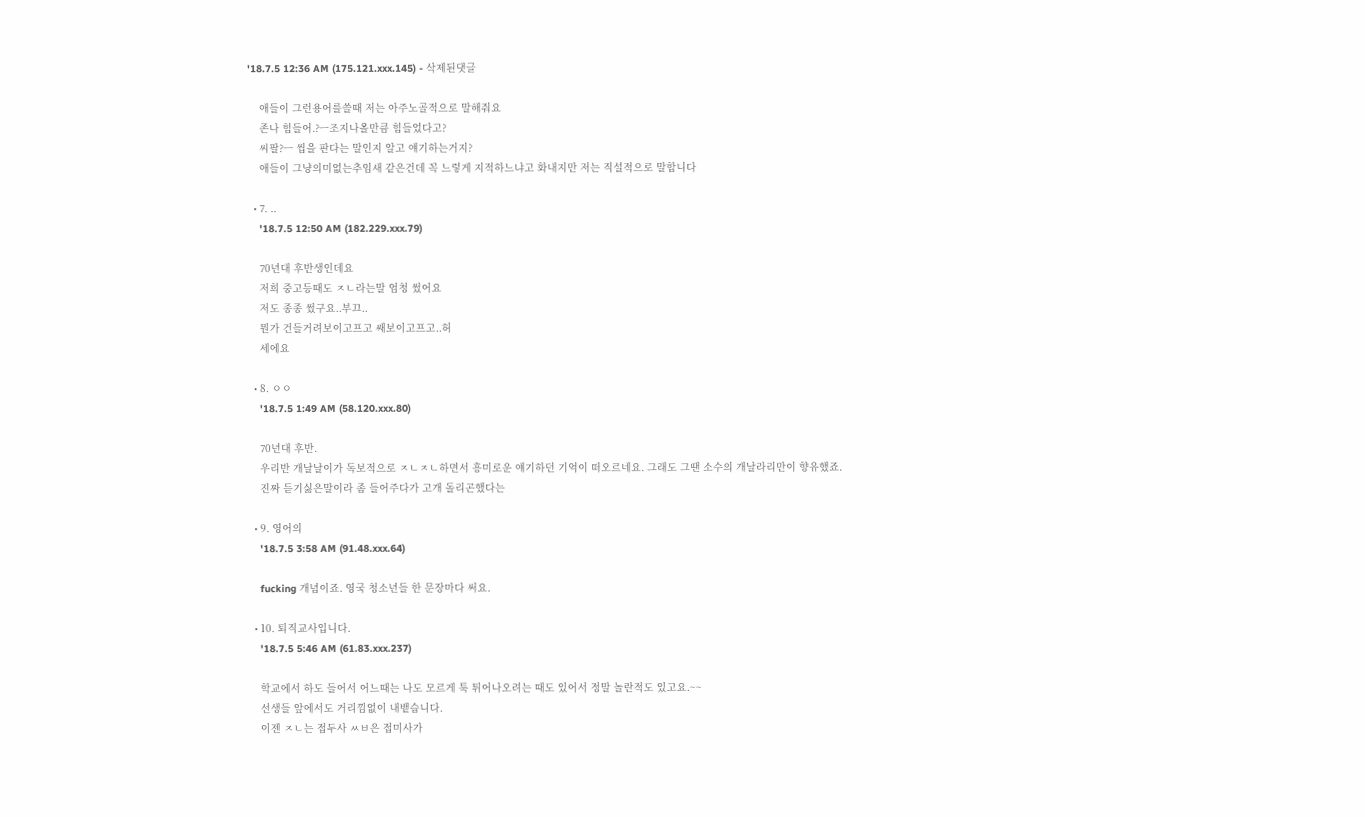'18.7.5 12:36 AM (175.121.xxx.145) - 삭제된댓글

    애들이 그런용어를쓸때 저는 아주노골적으로 말해줘요
    존나 힘들어.?ㅡ조지나올만큼 힘들었다고?
    씨팔?ㅡ 씹을 판다는 말인지 알고 얘기하는거지?
    애들이 그냥의미없는추임새 같은건데 꼭 느렇게 지적하느냐고 화내지만 저는 직설적으로 말합니다

  • 7. ..
    '18.7.5 12:50 AM (182.229.xxx.79)

    70년대 후반생인데요
    저희 중고등때도 ㅈㄴ라는말 엄청 썼어요
    저도 종종 썼구요..부끄..
    뭔가 건들거려보이고프고 쌔보이고프고..허
    세에요

  • 8. ㅇㅇ
    '18.7.5 1:49 AM (58.120.xxx.80)

    70년대 후반.
    우리반 개날날이가 독보적으로 ㅈㄴㅈㄴ하면서 흥미로운 얘기하던 기억이 떠오르네요. 그래도 그땐 소수의 개날라리만이 향유했죠.
    진짜 듣기싫은말이라 좀 들어주다가 고개 돌리곤했다는

  • 9. 영어의
    '18.7.5 3:58 AM (91.48.xxx.64)

    fucking 개념이죠. 영국 청소년들 한 문장마다 써요.

  • 10. 퇴직교사입니다.
    '18.7.5 5:46 AM (61.83.xxx.237)

    학교에서 하도 들어서 어느때는 나도 모르게 툭 튀어나오려는 때도 있어서 정말 놀란적도 있고요.~~
    선생들 앞에서도 거리낌없이 내뱉습니다.
    이젠 ㅈㄴ는 접두사 ㅆㅂ은 접미사가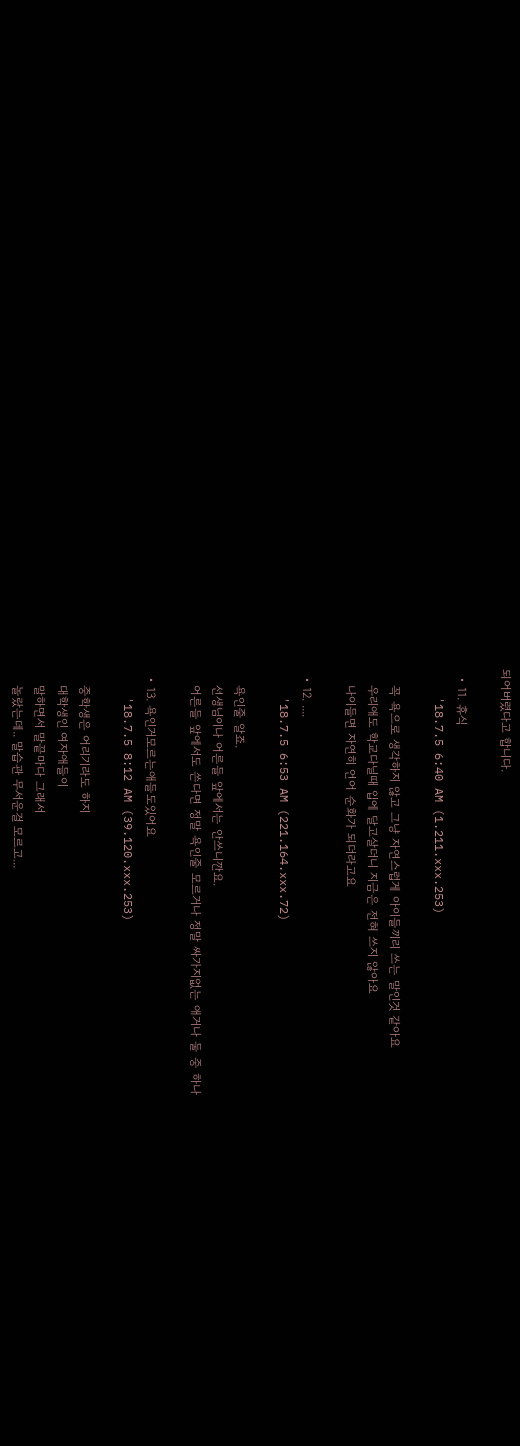되어버렸다고 합니다.

  • 11. 휴식
    '18.7.5 6:40 AM (1.211.xxx.253)

    꼭 욕으로 생각하지 않고 그냥 자연스럽게 아이들끼리 쓰는 말인것 같아요
    우리애도 학교다닐때 입에 달고살더니 지금은 전혀 쓰지 않아요
    나이들면 자연히 언어 순화가 되더라고요

  • 12. ....
    '18.7.5 6:53 AM (221.164.xxx.72)

    욕인줄 알죠.
    선생님이나 어른들 앞에서는 안쓰니깐요.
    어른들 앞에서도 쓴다면 정말 욕인줄 모르거나 정말 싸가지없는 애거나 둘 중 하나

  • 13. 욕인거모르는애들도있어요
    '18.7.5 8:12 AM (39.120.xxx.253)

    중학생은 어리기라도 하지
    대학생인 여자애들이
    말하면서 말끝마다 그래서
    놀랐는데.. 말습관 무서운걸 모르고...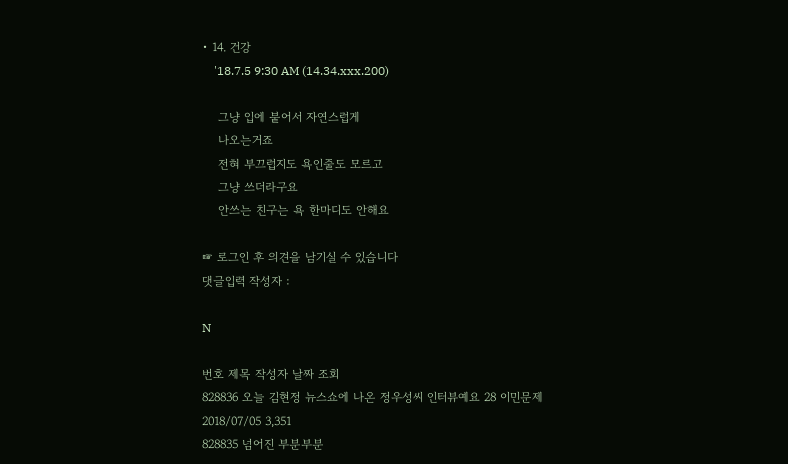• 14. 건강
    '18.7.5 9:30 AM (14.34.xxx.200)

    그냥 입에 붙어서 자연스럽게
    나오는거죠
    전혀 부끄럽지도 욕인줄도 모르고
    그냥 쓰더라구요
    안쓰는 친구는 욕 한마디도 안해요

☞ 로그인 후 의견을 남기실 수 있습니다
댓글입력 작성자 :

N

번호 제목 작성자 날짜 조회
828836 오늘 김현정 뉴스쇼에 나온 정우성씨 인터뷰예요 28 이민문제 2018/07/05 3,351
828835 넘어진 부분부분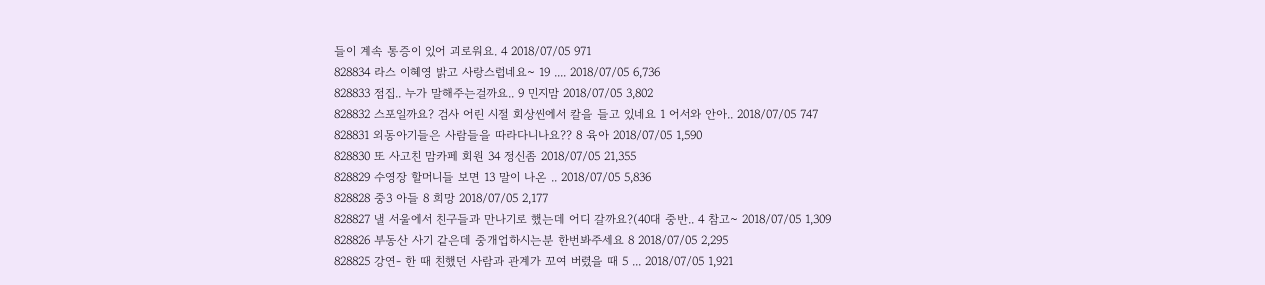들이 계속 통증이 있어 괴로워요. 4 2018/07/05 971
828834 라스 이혜영 밝고 사랑스럽네요~ 19 .... 2018/07/05 6,736
828833 점집.. 누가 말해주는걸까요.. 9 민지맘 2018/07/05 3,802
828832 스포일까요? 검사 어린 시절 회상씬에서 칼을 들고 있네요 1 어서와 안아.. 2018/07/05 747
828831 외동아기들은 사람들을 따라다니나요?? 8 육아 2018/07/05 1,590
828830 또 사고친 맘카페 회원 34 정신좀 2018/07/05 21,355
828829 수영장 할머니들 보면 13 말이 나온 .. 2018/07/05 5,836
828828 중3 아들 8 희망 2018/07/05 2,177
828827 낼 서울에서 친구들과 만나기로 했는데 어디 갈까요?(40대 중반.. 4 참고~ 2018/07/05 1,309
828826 부동산 사기 같은데 중개업하시는분 한번봐주세요 8 2018/07/05 2,295
828825 강연- 한 때 친했던 사람과 관계가 꼬여 버렸을 때 5 ... 2018/07/05 1,921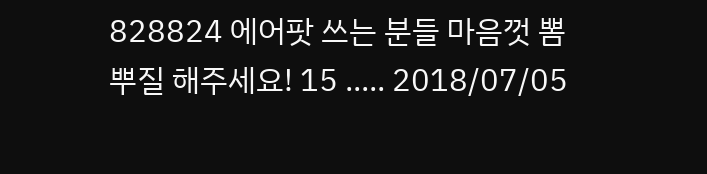828824 에어팟 쓰는 분들 마음껏 뽐뿌질 해주세요! 15 ..... 2018/07/05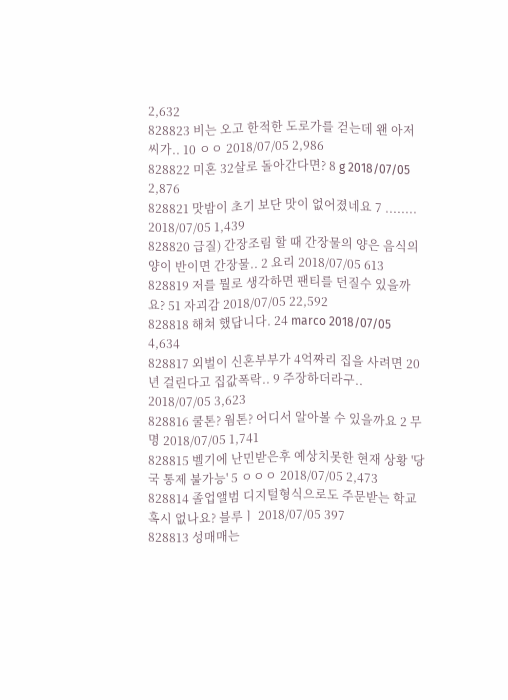2,632
828823 비는 오고 한적한 도로가를 걷는데 왠 아저씨가.. 10 ㅇㅇ 2018/07/05 2,986
828822 미혼 32살로 돌아간다면? 8 g 2018/07/05 2,876
828821 맛밤이 초기 보단 맛이 없어졌네요 7 ........ 2018/07/05 1,439
828820 급질) 간장조림 할 때 간장물의 양은 음식의 양이 반이면 간장물.. 2 요리 2018/07/05 613
828819 저를 뭘로 생각하면 팬티를 던질수 있을까요? 51 자괴감 2018/07/05 22,592
828818 해쳐 했답니다. 24 marco 2018/07/05 4,634
828817 외벌이 신혼부부가 4억짜리 집을 사려면 20년 걸린다고 집값폭락.. 9 주장하더라구.. 2018/07/05 3,623
828816 쿨톤? 웜톤? 어디서 알아볼 수 있을까요 2 무명 2018/07/05 1,741
828815 벨기에 난민받은후 예상치못한 현재 상황 '당국 통제 불가능' 5 ㅇㅇㅇ 2018/07/05 2,473
828814 졸업앨범 디지털형식으로도 주문받는 학교 혹시 없나요? 블루ㅣ 2018/07/05 397
828813 성매매는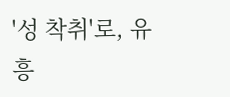'성 착취'로, 유흥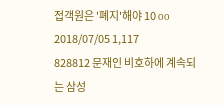접객원은 '폐지'해야 10 oo 2018/07/05 1,117
828812 문재인 비호하에 계속되는 삼성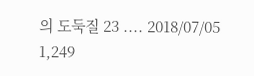의 도둑질 23 .... 2018/07/05 1,249